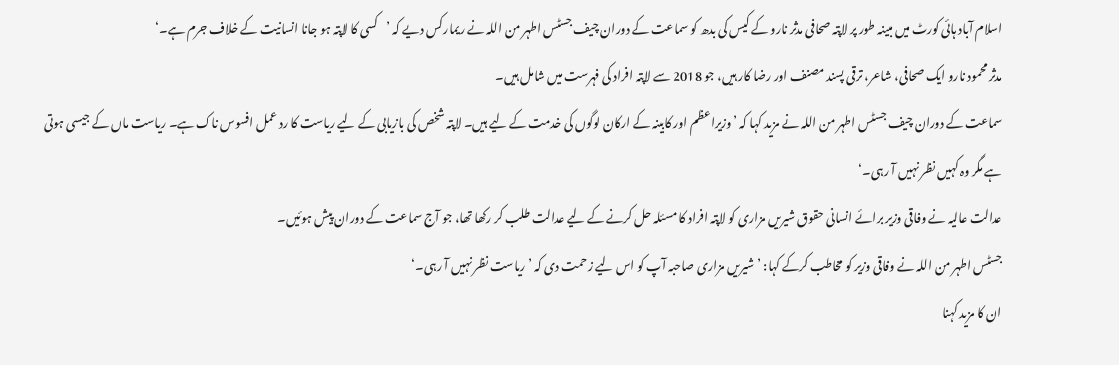اسلام آباد ہائی کورٹ میں مبینہ طور پر لاپتہ صحافی مدثر نارو کے کیس کی بدھ کو سماعت کے دوران چیف جسٹس اطہر من اللہ نے ریمارکس دیے کہ ’کسی کا لاپتہ ہو جانا انسانیت کے خلاف جرم ہے۔‘
مدثر محمود نارو ایک صحافی، شاعر، ترقی پسند مصنف اور رضا کار ہیں، جو 2018 سے لاپتہ افراد کی فہرست میں شامل ہیں۔
سماعت کے دوران چیف جسٹس اطہر من اللہ نے مزید کہا کہ ’وزیراعظم اور کابینہ کے ارکان لوگوں کی خدمت کے لیے ہیں۔ لاپتہ شخص کی بازیابی کے لیے ریاست کا رد عمل افسوس ناک ہے۔ ریاست ماں کے جیسی ہوتی ہے مگر وہ کہیں نظر نہیں آ رہی۔‘
عدالت عالیہ نے وفاقی وزیر برائے انسانی حقوق شیریں مزاری کو لاپتہ افراد کا مسئلہ حل کرنے کے لیے عدالت طلب کر رکھا تھا، جو آج سماعت کے دوران پیش ہوئیں۔
جسٹس اطہر من اللہ نے وفاقی وزیر کو مخاطب کرکے کہا: ’شیریں مزاری صاحبہ آپ کو اس لیے زحمت دی کہ ’ریاست نظر نہیں آ رہی۔‘
ان کا مزید کہنا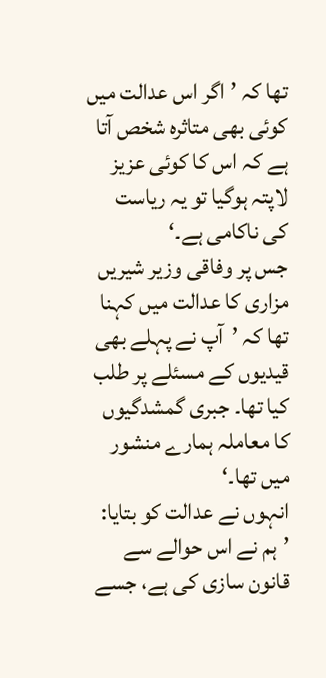تھا کہ ’اگر اس عدالت میں کوئی بھی متاثرہ شخص آتا ہے کہ اس کا کوئی عزیز لاپتہ ہوگیا تو یہ ریاست کی ناکامی ہے۔‘
جس پر وفاقی وزیر شیریں مزاری کا عدالت میں کہنا تھا کہ ’آپ نے پہلے بھی قیدیوں کے مسئلے پر طلب کیا تھا۔ جبری گمشدگیوں کا معاملہ ہمارے منشور میں تھا۔‘
انہوں نے عدالت کو بتایا: ’ہم نے اس حوالے سے قانون سازی کی ہے، جسے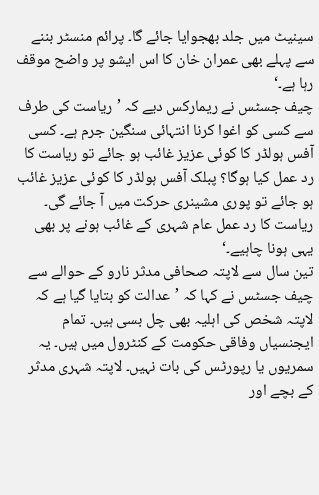سینیٹ میں جلد بھجوایا جائے گا۔ پرائم منسٹر بننے سے پہلے بھی عمران خان کا اس ایشو پر واضح موقف رہا ہے۔‘
چیف جسٹس نے ریمارکس دیے کہ ’ریاست کی طرف سے کسی کو اغوا کرنا انتہائی سنگین جرم ہے۔ کسی آفس ہولڈر کا کوئی عزیز غائب ہو جائے تو ریاست کا رد عمل کیا ہوگا؟ پبلک آفس ہولڈر کا کوئی عزیز غائب ہو جائے تو پوری مشینری حرکت میں آ جائے گی۔ ریاست کا رد عمل عام شہری کے غائب ہونے پر بھی یہی ہونا چاہیے۔‘
تین سال سے لاپتہ صحافی مدثر نارو کے حوالے سے چیف جسٹس نے کہا کہ ’عدالت کو بتایا گیا ہے کہ لاپتہ شخص کی اہلیہ بھی چل بسی ہیں۔ تمام ایجنسیاں وفاقی حکومت کے کنٹرول میں ہیں۔ یہ سمریوں یا رپورٹس کی بات نہیں۔ لاپتہ شہری مدثر کے بچے اور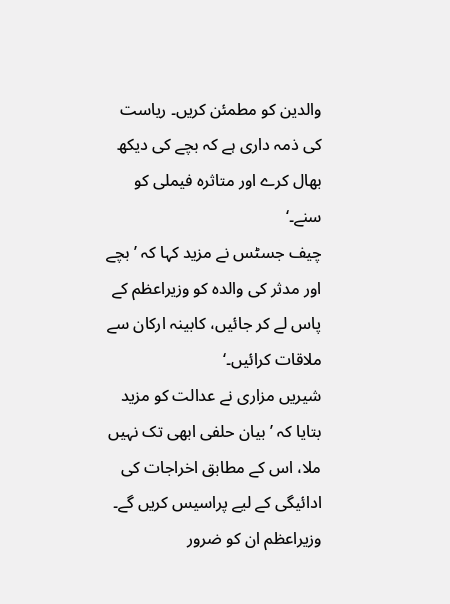والدین کو مطمئن کریں۔ ریاست کی ذمہ داری ہے کہ بچے کی دیکھ بھال کرے اور متاثرہ فیملی کو سنے۔‘
چیف جسٹس نے مزید کہا کہ ’بچے اور مدثر کی والدہ کو وزیراعظم کے پاس لے کر جائیں، کابینہ ارکان سے ملاقات کرائیں۔‘
شیریں مزاری نے عدالت کو مزید بتایا کہ ’بیان حلفی ابھی تک نہیں ملا، اس کے مطابق اخراجات کی ادائیگی کے لیے پراسیس کریں گے۔ وزیراعظم ان کو ضرور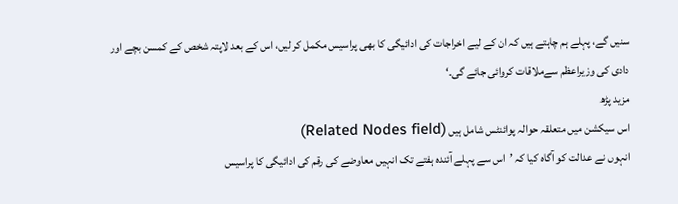سنیں گے، پہلے ہم چاہتے ہیں کہ ان کے لیے اخراجات کی ادائیگی کا بھی پراسیس مکمل کر لیں، اس کے بعد لاپتہ شخص کے کمسن بچے اور دادی کی وزیراعظم سےملاقات کروائی جائے گی۔‘
مزید پڑھ
اس سیکشن میں متعلقہ حوالہ پوائنٹس شامل ہیں (Related Nodes field)
انہوں نے عدالت کو آگاہ کیا کہ ’اس سے پہلے آئندہ ہفتے تک انہیں معاوضے کی رقم کی ادائیگی کا پراسیس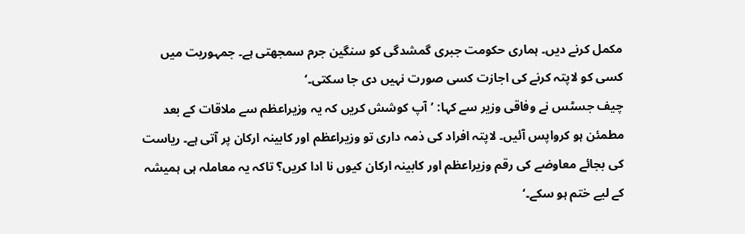مکمل کرنے دیں۔ ہماری حکومت جبری گمشدگی کو سنگین جرم سمجھتی ہے۔ جمہوریت میں کسی کو لاپتہ کرنے کی اجازت کسی صورت نہیں دی جا سکتی۔‘
چیف جسٹس نے وفاقی وزیر سے کہا: ’آپ کوشش کریں کہ یہ وزیراعظم سے ملاقات کے بعد مطمئن ہو کرواپس آئیں۔ لاپتہ افراد کی ذمہ داری تو وزیراعظم اور کابینہ ارکان پر آتی ہے۔ ریاست کی بجائے معاوضے کی رقم وزیراعظم اور کابینہ ارکان کیوں نا ادا کریں؟ تاکہ یہ معاملہ ہی ہمیشہ کے لیے ختم ہو سکے۔‘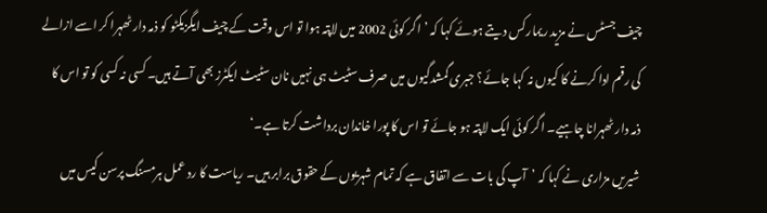چیف جسٹس نے مزید ریمارکس دیتے ہوئے کہا کہ ’اگر کوئی 2002 میں لاپتہ ہوا تو اس وقت کے چیف ایگزیکٹو کو ذمہ دار ٹھہرا کر اسے ازالے کی رقم ادا کرنے کا کیوں نہ کہا جائے؟ جبری گمشدگیوں میں صرف سٹیٹ ہی نہیں نان سٹیٹ ایکٹرز بھی آتے ہیں۔ کسی نہ کسی کو تو اس کا ذمہ دار ٹھہرانا چاہیے۔ اگر کوئی ایک لاپتہ ہو جائے تو اس کا پورا خاندان برداشت کرتا ہے۔‘
شیریں مزاری نے کہا کہ ’آپ کی بات سے اتفاق ہے کہ تمام شہریوں کے حقوق برابر ہیں۔ ریاست کا رد عمل ہرمسنگ پرسن کیس میں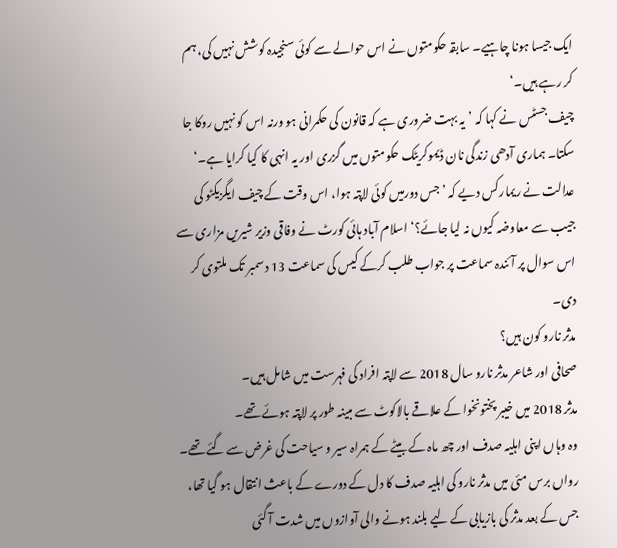ایک جیسا ہونا چاہیے۔ سابقہ حکومتوں نے اس حوالے سے کوئی سنجیدہ کوشش نہیں کی، ہم کر رہے ہیں۔‘
چیف جسٹس نے کہا کہ ’یہ بہت ضروری ہے کہ قانون کی حکمرانی ہو ورنہ اس کو نہیں روکا جا سکتا۔ ہماری آدھی زندگی نان ڈیموکریٹک حکومتوں میں گزری اور یہ انہی کا کیا کرایا ہے۔‘
عدالت نے ریمارکس دیے کہ ’جس دورمیں کوئی لاپتہ ہوا، اس وقت کے چیف ایگزیکٹو کی جیب سے معاوضہ کیوں نہ لیا جائے؟‘ اسلام آباد ہائی کورٹ نے وفاقی وزیر شیریں مزاری سے اس سوال پر آئندہ سماعت پر جواب طلب کرکے کیس کی سماعت 13 دسمبر تک ملتوی کر دی۔
مدثر نارو کون ہیں؟
صحافی اور شاعر مدثر نارو سال 2018 سے لاپتہ افراد کی فہرست میں شامل ہیں۔
مدثر 2018 میں خیبر پختونخوا کے علاقے بالاکوٹ سے مبینہ طور پر لاپتہ ہوئے تھے۔
وہ وہاں اپنی اہلیہ صدف اور چھ ماہ کے بیٹے کے ہمراہ سیر و سیاحت کی غرض سے گئے تھے۔
رواں برس مئی میں مدثر نارو کی اہلیہ صدف کا دل کے دورے کے باعث انتقال ہو گیا تھا، جس کے بعد مدثر کی بازیابی کے لیے بلند ہونے والی آوازوں میں شدت آ گئی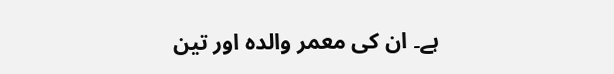ہے۔ ان کی معمر والدہ اور تین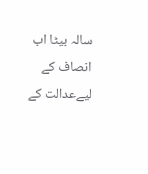سالہ بیٹا اب انصاف کے لیےعدالت کے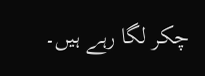چکر لگا رہے ہیں۔